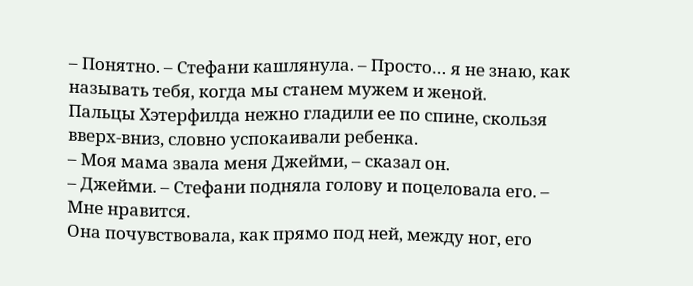– Понятно. – Стефани кашлянула. – Просто… я не знаю, как называть тебя, когда мы станем мужем и женой.
Пальцы Хэтерфилда нежно гладили ее по спине, скользя вверх-вниз, словно успокаивали ребенка.
– Моя мама звала меня Джейми, – сказал он.
– Джейми. – Стефани подняла голову и поцеловала его. – Мне нравится.
Она почувствовала, как прямо под ней, между ног, его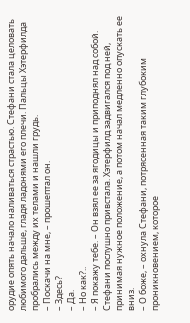орудие опять начало наливаться страстью. Стефани стала целовать любимого дальше, гладя ладонями его плечи. Пальцы Хэтерфилда пробрались между их телами и нашли грудь.
– Поскачи на мне, – прошептал он.
– Здесь?
– Да.
– Но как?..
– Я покажу тебе. – Он взял ее за ягодицы и приподнял над собой.
Стефани послушно привстала. Хэтерфилд задвигался под ней, принимая нужное положение, а потом начал медленно опускать ее вниз.
– О боже, – охнула Стефани, потрясенная таким глубоким проникновением, которое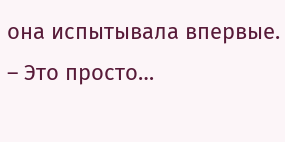она испытывала впервые. – Это просто…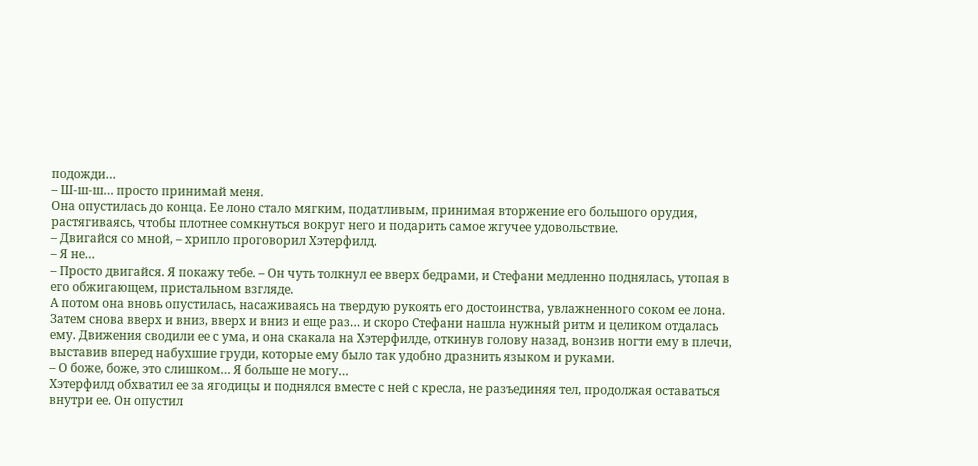подожди…
– Ш-ш-ш… просто принимай меня.
Она опустилась до конца. Ее лоно стало мягким, податливым, принимая вторжение его большого орудия, растягиваясь, чтобы плотнее сомкнуться вокруг него и подарить самое жгучее удовольствие.
– Двигайся со мной, – хрипло проговорил Хэтерфилд.
– Я не…
– Просто двигайся. Я покажу тебе. – Он чуть толкнул ее вверх бедрами, и Стефани медленно поднялась, утопая в его обжигающем, пристальном взгляде.
А потом она вновь опустилась, насаживаясь на твердую рукоять его достоинства, увлажненного соком ее лона. Затем снова вверх и вниз, вверх и вниз и еще раз… и скоро Стефани нашла нужный ритм и целиком отдалась ему. Движения сводили ее с ума, и она скакала на Хэтерфилде, откинув голову назад, вонзив ногти ему в плечи, выставив вперед набухшие груди, которые ему было так удобно дразнить языком и руками.
– О боже, боже, это слишком… Я больше не могу…
Хэтерфилд обхватил ее за ягодицы и поднялся вместе с ней с кресла, не разъединяя тел, продолжая оставаться внутри ее. Он опустил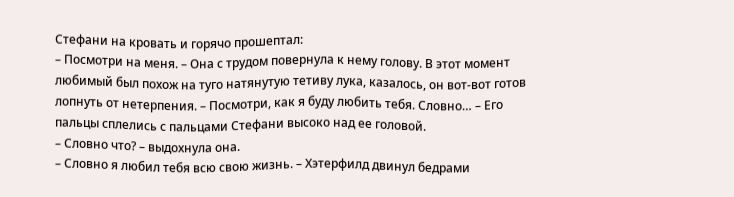Стефани на кровать и горячо прошептал:
– Посмотри на меня. – Она с трудом повернула к нему голову. В этот момент любимый был похож на туго натянутую тетиву лука, казалось, он вот-вот готов лопнуть от нетерпения. – Посмотри, как я буду любить тебя. Словно… – Его пальцы сплелись с пальцами Стефани высоко над ее головой.
– Словно что? – выдохнула она.
– Словно я любил тебя всю свою жизнь. – Хэтерфилд двинул бедрами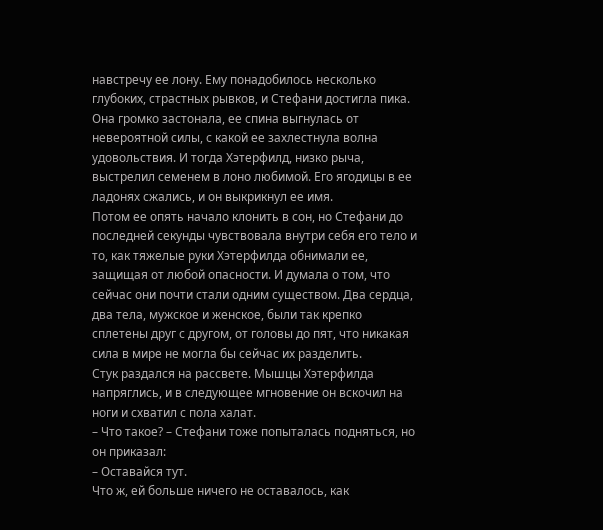навстречу ее лону. Ему понадобилось несколько глубоких, страстных рывков, и Стефани достигла пика. Она громко застонала, ее спина выгнулась от невероятной силы, с какой ее захлестнула волна удовольствия. И тогда Хэтерфилд, низко рыча, выстрелил семенем в лоно любимой. Его ягодицы в ее ладонях сжались, и он выкрикнул ее имя.
Потом ее опять начало клонить в сон, но Стефани до последней секунды чувствовала внутри себя его тело и то, как тяжелые руки Хэтерфилда обнимали ее, защищая от любой опасности. И думала о том, что сейчас они почти стали одним существом. Два сердца, два тела, мужское и женское, были так крепко сплетены друг с другом, от головы до пят, что никакая сила в мире не могла бы сейчас их разделить.
Стук раздался на рассвете. Мышцы Хэтерфилда напряглись, и в следующее мгновение он вскочил на ноги и схватил с пола халат.
– Что такое? – Стефани тоже попыталась подняться, но он приказал:
– Оставайся тут.
Что ж, ей больше ничего не оставалось, как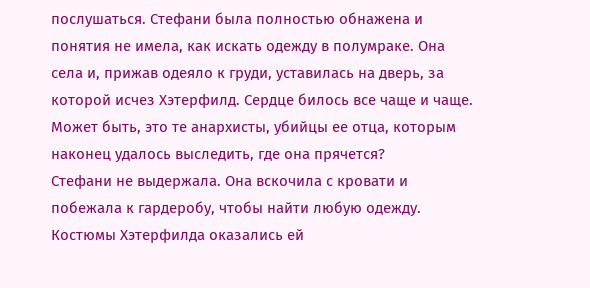послушаться. Стефани была полностью обнажена и понятия не имела, как искать одежду в полумраке. Она села и, прижав одеяло к груди, уставилась на дверь, за которой исчез Хэтерфилд. Сердце билось все чаще и чаще. Может быть, это те анархисты, убийцы ее отца, которым наконец удалось выследить, где она прячется?
Стефани не выдержала. Она вскочила с кровати и побежала к гардеробу, чтобы найти любую одежду. Костюмы Хэтерфилда оказались ей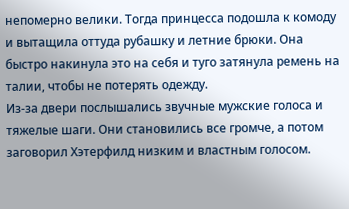непомерно велики. Тогда принцесса подошла к комоду и вытащила оттуда рубашку и летние брюки. Она быстро накинула это на себя и туго затянула ремень на талии, чтобы не потерять одежду.
Из-за двери послышались звучные мужские голоса и тяжелые шаги. Они становились все громче, а потом заговорил Хэтерфилд низким и властным голосом.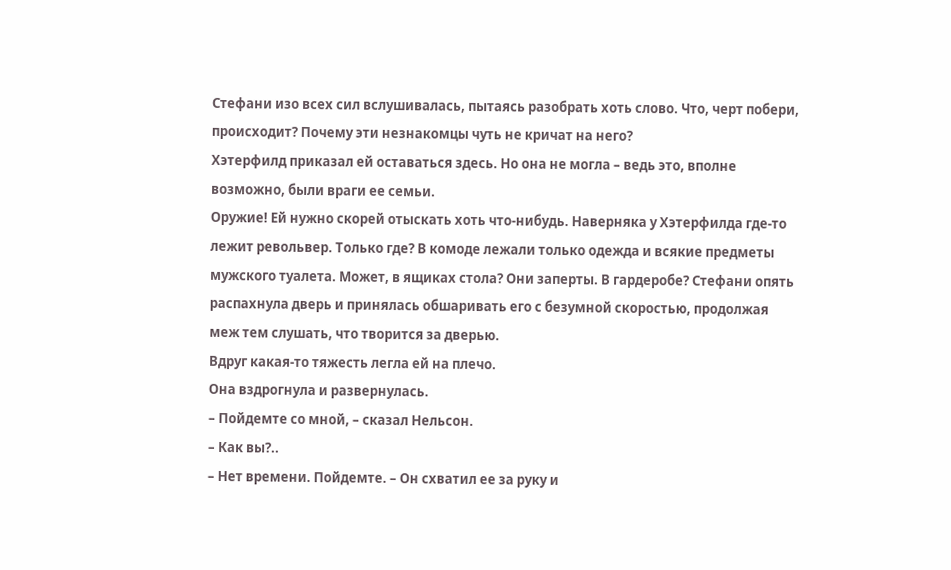Стефани изо всех сил вслушивалась, пытаясь разобрать хоть слово. Что, черт побери, происходит? Почему эти незнакомцы чуть не кричат на него?
Хэтерфилд приказал ей оставаться здесь. Но она не могла – ведь это, вполне возможно, были враги ее семьи.
Оружие! Ей нужно скорей отыскать хоть что-нибудь. Наверняка у Хэтерфилда где-то лежит револьвер. Только где? В комоде лежали только одежда и всякие предметы мужского туалета. Может, в ящиках стола? Они заперты. В гардеробе? Стефани опять распахнула дверь и принялась обшаривать его с безумной скоростью, продолжая меж тем слушать, что творится за дверью.
Вдруг какая-то тяжесть легла ей на плечо.
Она вздрогнула и развернулась.
– Пойдемте со мной, – сказал Нельсон.
– Как вы?..
– Нет времени. Пойдемте. – Он схватил ее за руку и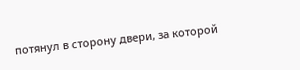потянул в сторону двери, за которой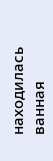находилась ванная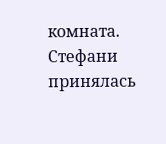комната.
Стефани принялась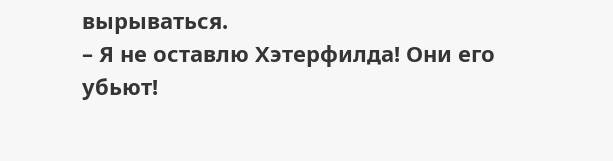вырываться.
– Я не оставлю Хэтерфилда! Они его убьют!